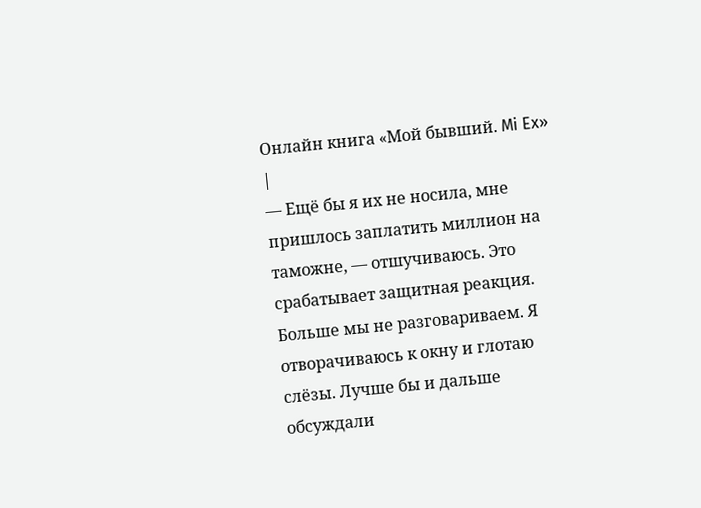Онлайн книга «Мой бывший. Mi Ex»
|
— Ещё бы я их не носила, мне пришлось заплатить миллион на таможне, — отшучиваюсь. Это срабатывает защитная реакция. Больше мы не разговариваем. Я отворачиваюсь к окну и глотаю слёзы. Лучше бы и дальше обсуждали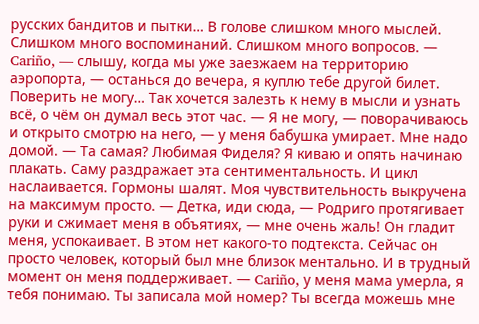русских бандитов и пытки… В голове слишком много мыслей. Слишком много воспоминаний. Слишком много вопросов. — Cariño, — слышу, когда мы уже заезжаем на территорию аэропорта, — останься до вечера, я куплю тебе другой билет. Поверить не могу… Так хочется залезть к нему в мысли и узнать всё, о чём он думал весь этот час. — Я не могу, — поворачиваюсь и открыто смотрю на него, — у меня бабушка умирает. Мне надо домой. — Та самая? Любимая Фиделя? Я киваю и опять начинаю плакать. Саму раздражает эта сентиментальность. И цикл наслаивается. Гормоны шалят. Моя чувствительность выкручена на максимум просто. — Детка, иди сюда, — Родриго протягивает руки и сжимает меня в объятиях, — мне очень жаль! Он гладит меня, успокаивает. В этом нет какого-то подтекста. Сейчас он просто человек, который был мне близок ментально. И в трудный момент он меня поддерживает. — Cariño, у меня мама умерла, я тебя понимаю. Ты записала мой номер? Ты всегда можешь мне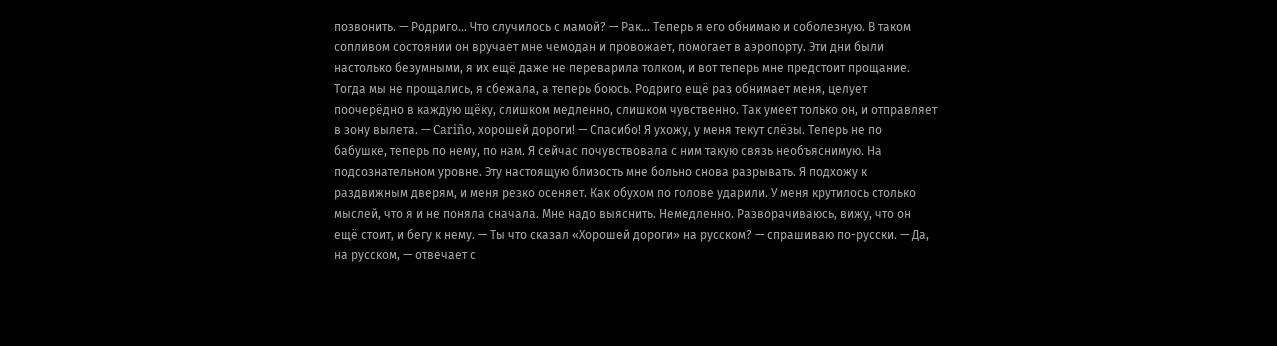позвонить. — Родриго… Что случилось с мамой? — Рак… Теперь я его обнимаю и соболезную. В таком сопливом состоянии он вручает мне чемодан и провожает, помогает в аэропорту. Эти дни были настолько безумными, я их ещё даже не переварила толком, и вот теперь мне предстоит прощание. Тогда мы не прощались, я сбежала, а теперь боюсь. Родриго ещё раз обнимает меня, целует поочерёдно в каждую щёку, слишком медленно, слишком чувственно. Так умеет только он, и отправляет в зону вылета. — Cariño, хорошей дороги! — Спасибо! Я ухожу, у меня текут слёзы. Теперь не по бабушке, теперь по нему, по нам. Я сейчас почувствовала с ним такую связь необъяснимую. На подсознательном уровне. Эту настоящую близость мне больно снова разрывать. Я подхожу к раздвижным дверям, и меня резко осеняет. Как обухом по голове ударили. У меня крутилось столько мыслей, что я и не поняла сначала. Мне надо выяснить. Немедленно. Разворачиваюсь, вижу, что он ещё стоит, и бегу к нему. — Ты что сказал «Хорошей дороги» на русском? — спрашиваю по-русски. — Да, на русском, — отвечает с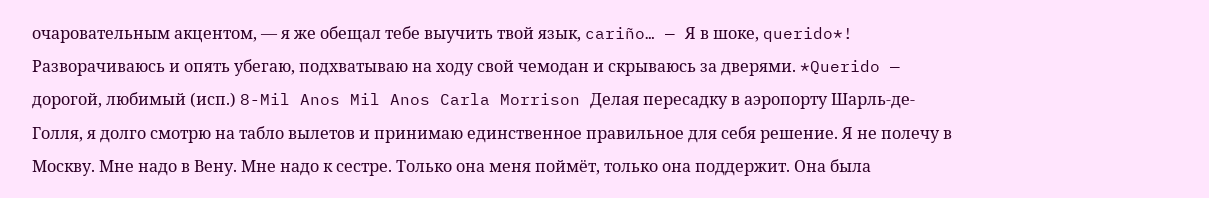очаровательным акцентом, — я же обещал тебе выучить твой язык, cariño… — Я в шоке, querido*! Разворачиваюсь и опять убегаю, подхватываю на ходу свой чемодан и скрываюсь за дверями. *Querido — дорогой, любимый (исп.) 8-Mil Anos Mil Anos Carla Morrison Делая пересадку в аэропорту Шарль-де-Голля, я долго смотрю на табло вылетов и принимаю единственное правильное для себя решение. Я не полечу в Москву. Мне надо в Вену. Мне надо к сестре. Только она меня поймёт, только она поддержит. Она была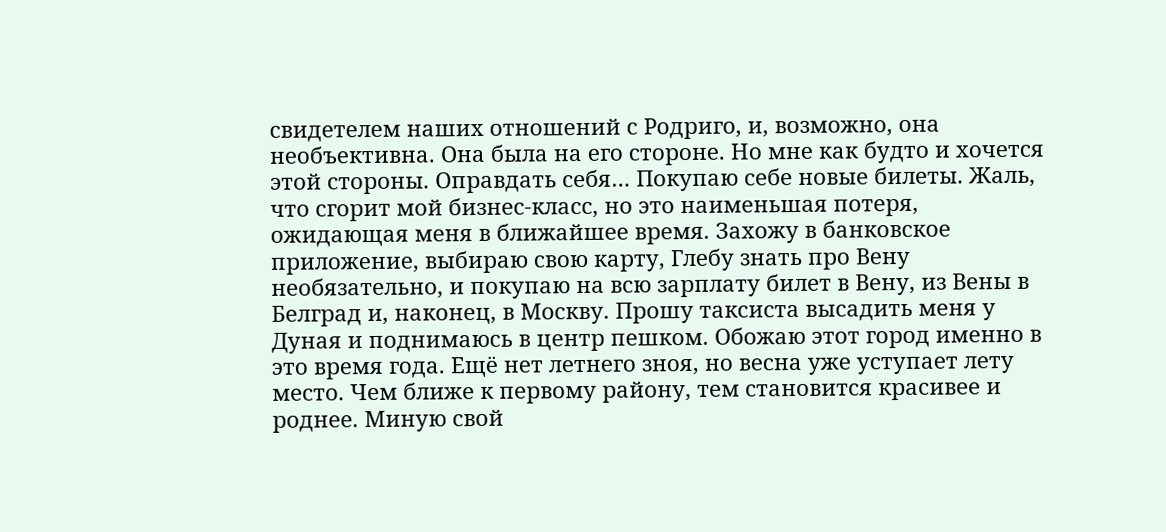свидетелем наших отношений с Родриго, и, возможно, она необъективна. Она была на его стороне. Но мне как будто и хочется этой стороны. Оправдать себя… Покупаю себе новые билеты. Жаль, что сгорит мой бизнес-класс, но это наименьшая потеря, ожидающая меня в ближайшее время. Захожу в банковское приложение, выбираю свою карту, Глебу знать про Вену необязательно, и покупаю на всю зарплату билет в Вену, из Вены в Белград и, наконец, в Москву. Прошу таксиста высадить меня у Дуная и поднимаюсь в центр пешком. Обожаю этот город именно в это время года. Ещё нет летнего зноя, но весна уже уступает лету место. Чем ближе к первому району, тем становится красивее и роднее. Миную свой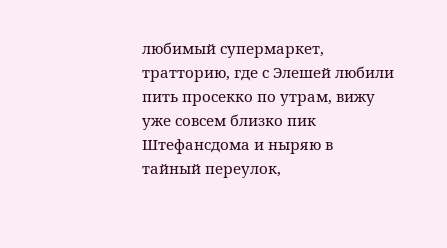любимый супермаркет, тратторию, где с Элешей любили пить просекко по утрам, вижу уже совсем близко пик Штефансдома и ныряю в тайный переулок,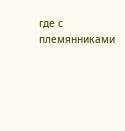где с племянниками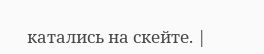катались на скейте. |